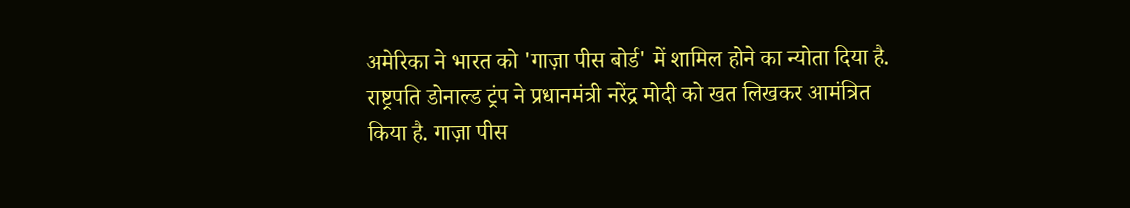अमेरिका ने भारत को 'गाज़ा पीस बोर्ड' में शामिल होने का न्योता दिया है. राष्ट्रपति डोनाल्ड ट्रंप ने प्रधानमंत्री नरेंद्र मोदी को खत लिखकर आमंत्रित किया है. गाज़ा पीस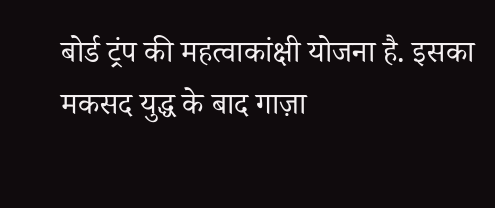बोर्ड ट्रंप की महत्वाकांक्षी योजना है. इसका मकसद युद्ध के बाद गाज़ा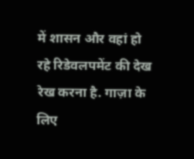में शासन और वहां हो रहे रिडेवलपमेंट की देख रेख करना है. गाज़ा के लिए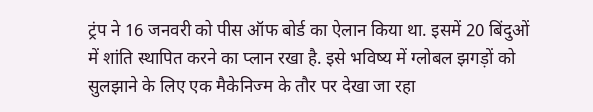ट्रंप ने 16 जनवरी को पीस ऑफ बोर्ड का ऐलान किया था. इसमें 20 बिंदुओं में शांति स्थापित करने का प्लान रखा है. इसे भविष्य में ग्लोबल झगड़ों को सुलझाने के लिए एक मैकेनिज्म के तौर पर देखा जा रहा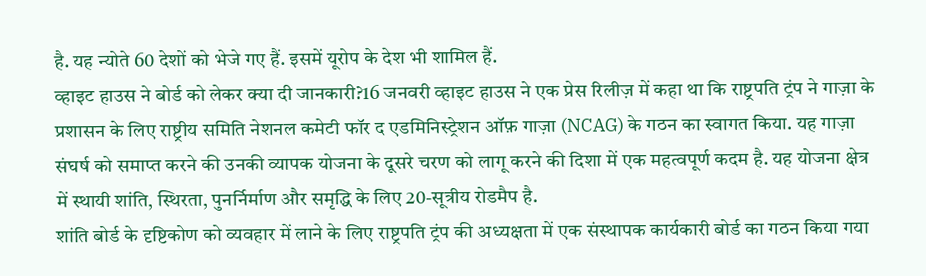है. यह न्योते 60 देशों को भेजे गए हैं. इसमें यूरोप के देश भी शामिल हैं.
व्हाइट हाउस ने बोर्ड को लेकर क्या दी जानकारी?16 जनवरी व्हाइट हाउस ने एक प्रेस रिलीज़ में कहा था कि राष्ट्रपति ट्रंप ने गाज़ा के प्रशासन के लिए राष्ट्रीय समिति नेशनल कमेटी फॉर द एडमिनिस्ट्रेशन ऑफ़ गाज़ा (NCAG) के गठन का स्वागत किया. यह गाज़ा संघर्ष को समाप्त करने की उनकी व्यापक योजना के दूसरे चरण को लागू करने की दिशा में एक महत्वपूर्ण कदम है. यह योजना क्षेत्र में स्थायी शांति, स्थिरता, पुनर्निर्माण और समृद्धि के लिए 20-सूत्रीय रोडमैप है.
शांति बोर्ड के दृष्टिकोण को व्यवहार में लाने के लिए राष्ट्रपति ट्रंप की अध्यक्षता में एक संस्थापक कार्यकारी बोर्ड का गठन किया गया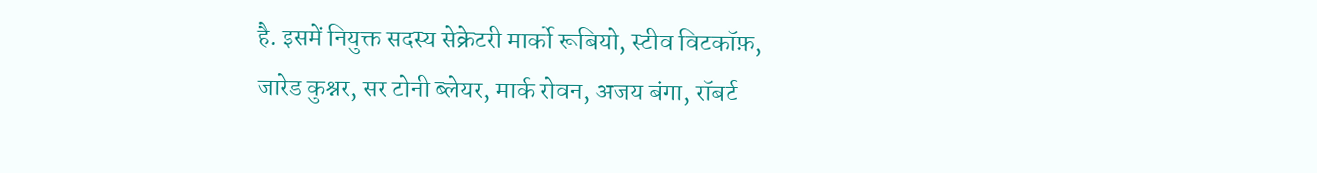है. इसमें नियुक्त सदस्य सेक्रेटरी मार्को रूबियो, स्टीव विटकॉफ़, जारेड कुश्नर, सर टोनी ब्लेयर, मार्क रोवन, अजय बंगा, रॉबर्ट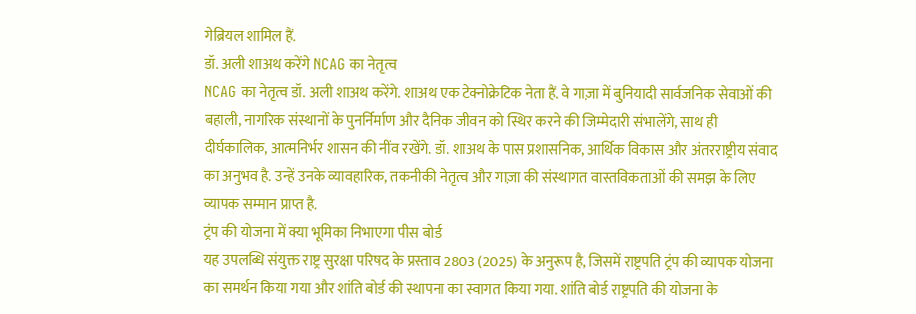गेब्रियल शामिल हैं.
डॉ. अली शाअथ करेंगे NCAG का नेतृत्व
NCAG का नेतृत्व डॉ. अली शाअथ करेंगे. शाअथ एक टेक्नोक्रेटिक नेता हैं. वे गाज़ा में बुनियादी सार्वजनिक सेवाओं की बहाली, नागरिक संस्थानों के पुनर्निर्माण और दैनिक जीवन को स्थिर करने की जिम्मेदारी संभालेंगे, साथ ही दीर्घकालिक, आत्मनिर्भर शासन की नींव रखेंगे. डॉ. शाअथ के पास प्रशासनिक, आर्थिक विकास और अंतरराष्ट्रीय संवाद का अनुभव है. उन्हें उनके व्यावहारिक, तकनीकी नेतृत्व और गाज़ा की संस्थागत वास्तविकताओं की समझ के लिए व्यापक सम्मान प्राप्त है.
ट्रंप की योजना में क्या भूमिका निभाएगा पीस बोर्ड
यह उपलब्धि संयुक्त राष्ट्र सुरक्षा परिषद के प्रस्ताव 2803 (2025) के अनुरूप है, जिसमें राष्ट्रपति ट्रंप की व्यापक योजना का समर्थन किया गया और शांति बोर्ड की स्थापना का स्वागत किया गया. शांति बोर्ड राष्ट्रपति की योजना के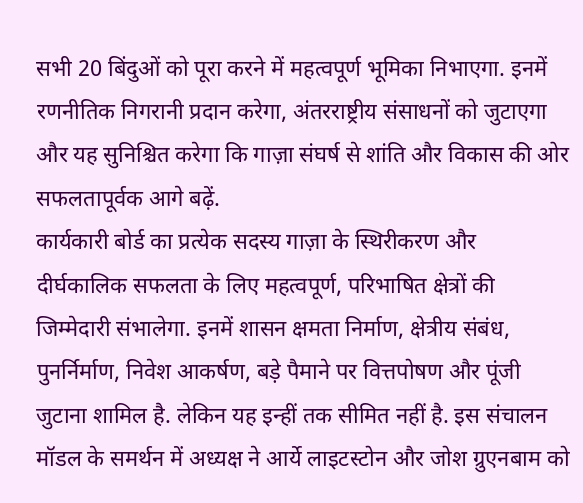सभी 20 बिंदुओं को पूरा करने में महत्वपूर्ण भूमिका निभाएगा. इनमें रणनीतिक निगरानी प्रदान करेगा, अंतरराष्ट्रीय संसाधनों को जुटाएगा और यह सुनिश्चित करेगा कि गाज़ा संघर्ष से शांति और विकास की ओर सफलतापूर्वक आगे बढ़ें.
कार्यकारी बोर्ड का प्रत्येक सदस्य गाज़ा के स्थिरीकरण और दीर्घकालिक सफलता के लिए महत्वपूर्ण, परिभाषित क्षेत्रों की जिम्मेदारी संभालेगा. इनमें शासन क्षमता निर्माण, क्षेत्रीय संबंध, पुनर्निर्माण, निवेश आकर्षण, बड़े पैमाने पर वित्तपोषण और पूंजी जुटाना शामिल है. लेकिन यह इन्हीं तक सीमित नहीं है. इस संचालन मॉडल के समर्थन में अध्यक्ष ने आर्ये लाइटस्टोन और जोश ग्रुएनबाम को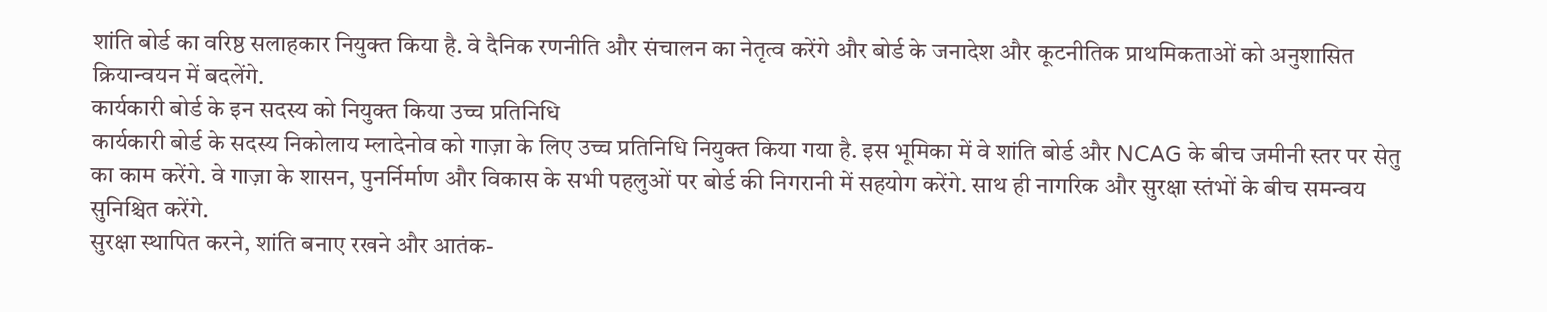शांति बोर्ड का वरिष्ठ सलाहकार नियुक्त किया है. वे दैनिक रणनीति और संचालन का नेतृत्व करेंगे और बोर्ड के जनादेश और कूटनीतिक प्राथमिकताओं को अनुशासित क्रियान्वयन में बदलेंगे.
कार्यकारी बोर्ड के इन सदस्य को नियुक्त किया उच्च प्रतिनिधि
कार्यकारी बोर्ड के सदस्य निकोलाय म्लादेनोव को गाज़ा के लिए उच्च प्रतिनिधि नियुक्त किया गया है. इस भूमिका में वे शांति बोर्ड और NCAG के बीच जमीनी स्तर पर सेतु का काम करेंगे. वे गाज़ा के शासन, पुनर्निर्माण और विकास के सभी पहलुओं पर बोर्ड की निगरानी में सहयोग करेंगे. साथ ही नागरिक और सुरक्षा स्तंभों के बीच समन्वय सुनिश्चित करेंगे.
सुरक्षा स्थापित करने, शांति बनाए रखने और आतंक-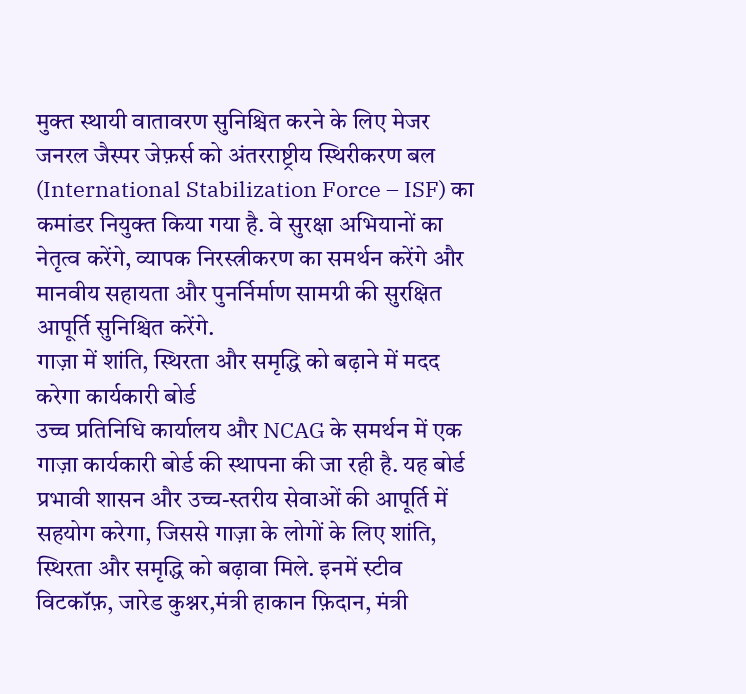मुक्त स्थायी वातावरण सुनिश्चित करने के लिए मेजर जनरल जैस्पर जेफ़र्स को अंतरराष्ट्रीय स्थिरीकरण बल (International Stabilization Force – ISF) का कमांडर नियुक्त किया गया है. वे सुरक्षा अभियानों का नेतृत्व करेंगे, व्यापक निरस्त्रीकरण का समर्थन करेंगे और मानवीय सहायता और पुनर्निर्माण सामग्री की सुरक्षित आपूर्ति सुनिश्चित करेंगे.
गाज़ा में शांति, स्थिरता और समृद्धि को बढ़ाने में मदद करेगा कार्यकारी बोर्ड
उच्च प्रतिनिधि कार्यालय और NCAG के समर्थन में एक गाज़ा कार्यकारी बोर्ड की स्थापना की जा रही है. यह बोर्ड प्रभावी शासन और उच्च-स्तरीय सेवाओं की आपूर्ति में सहयोग करेगा, जिससे गाज़ा के लोगों के लिए शांति, स्थिरता और समृद्धि को बढ़ावा मिले. इनमें स्टीव विटकॉफ़, जारेड कुश्नर,मंत्री हाकान फ़िदान, मंत्री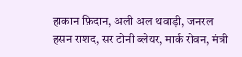हाकान फ़िदान, अली अल थवाड़ी, जनरल हसन राशद, सर टोनी ब्लेयर, मार्क रोवन, मंत्री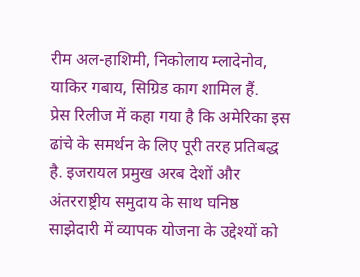रीम अल-हाशिमी, निकोलाय म्लादेनोव, याकिर गबाय, सिग्रिड काग शामिल हैं.
प्रेस रिलीज में कहा गया है कि अमेरिका इस ढांचे के समर्थन के लिए पूरी तरह प्रतिबद्ध है. इजरायल प्रमुख अरब देशों और अंतरराष्ट्रीय समुदाय के साथ घनिष्ठ साझेदारी में व्यापक योजना के उद्देश्यों को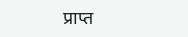प्राप्त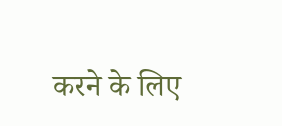करने के लिए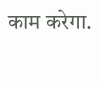काम करेगा.